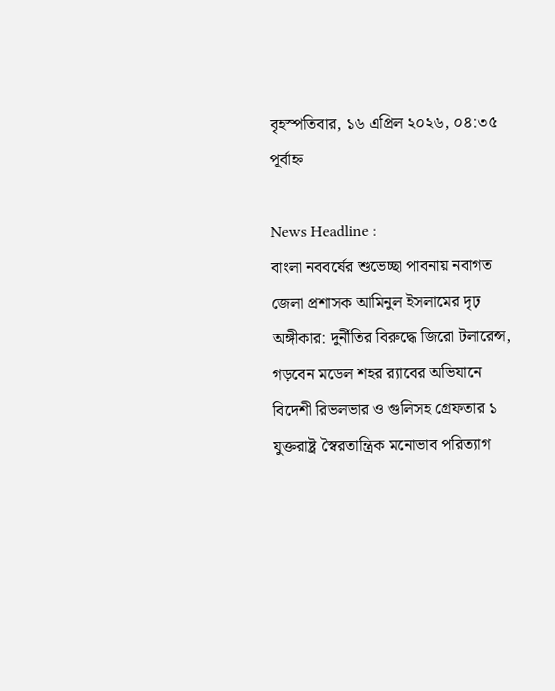বৃহস্পতিবার, ১৬ এপ্রিল ২০২৬, ০৪:৩৫ পূর্বাহ্ন

News Headline :
বাংলা নববর্ষের শুভেচ্ছা পাবনায় নবাগত জেলা প্রশাসক আমিনুল ইসলামের দৃঢ় অঙ্গীকার: দুর্নীতির বিরুদ্ধে জিরো টলারেন্স, গড়বেন মডেল শহর র‌্যাবের অভিযানে বিদেশী রিভলভার ও গুলিসহ গ্রেফতার ১ যুক্তরাষ্ট্র স্বৈরতান্ত্রিক মনোভাব পরিত্যাগ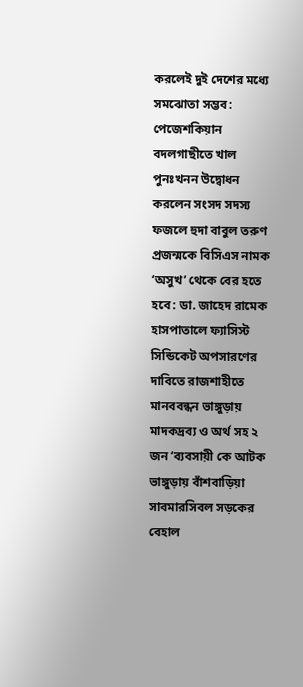করলেই দুই দেশের মধ্যে সমঝোতা সম্ভব: পেজেশকিয়ান বদলগাছীতে খাল পুনঃখনন উদ্বোধন করলেন সংসদ সদস্য ফজলে হুদা বাবুল তরুণ প্রজন্মকে বিসিএস নামক ‘অসুখ’ থেকে বের হতে হবে: ডা. জাহেদ রামেক হাসপাতালে ফ্যাসিস্ট সিন্ডিকেট অপসারণের দাবিতে রাজশাহীতে মানববন্ধন ভাঙ্গুড়ায় মাদকদ্রব্য ও অর্থ সহ ২ জন ‘ব্যবসায়ী কে আটক  ভাঙ্গুড়ায় বাঁশবাড়িয়া সাবমারসিবল সড়কের বেহাল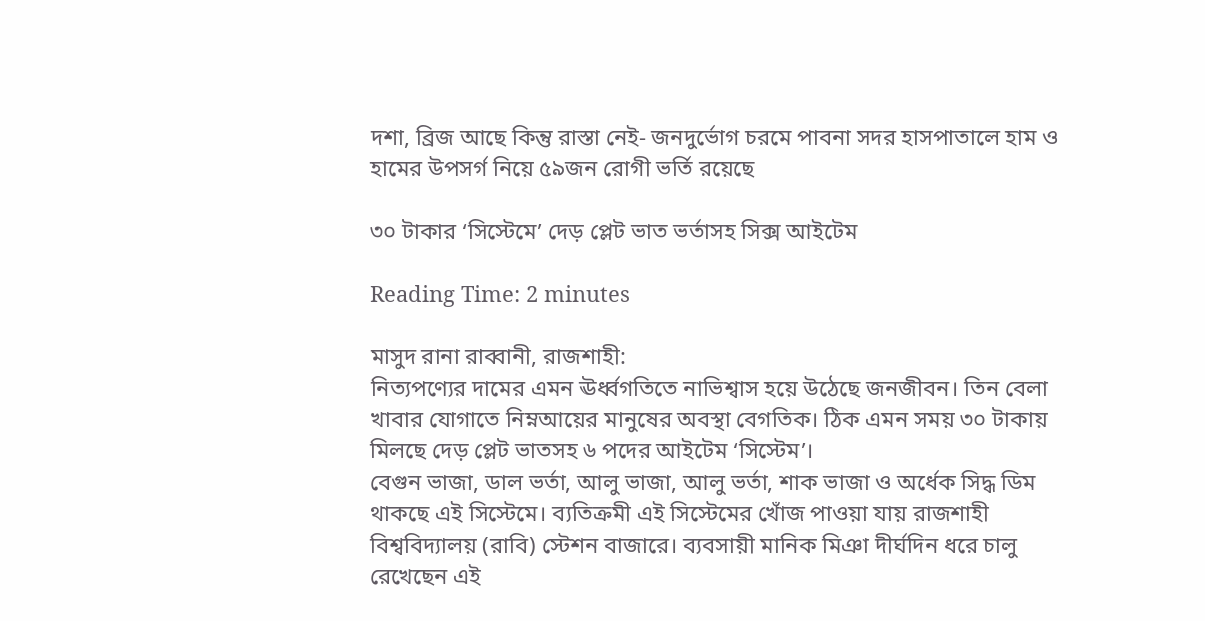দশা, ব্রিজ আছে কিন্তু রাস্তা নেই- জনদুর্ভোগ চরমে পাবনা সদর হাসপাতালে হাম ও হামের উপসর্গ নিয়ে ৫৯জন রোগী ভর্তি রয়েছে

৩০ টাকার ‘সিস্টেমে’ দেড় প্লেট ভাত ভর্তাসহ সিক্স আইটেম

Reading Time: 2 minutes

মাসুদ রানা রাব্বানী, রাজশাহী:
নিত্যপণ্যের দামের এমন ঊর্ধ্বগতিতে নাভিশ্বাস হয়ে উঠেছে জনজীবন। তিন বেলা খাবার যোগাতে নিম্নআয়ের মানুষের অবস্থা বেগতিক। ঠিক এমন সময় ৩০ টাকায় মিলছে দেড় প্লেট ভাতসহ ৬ পদের আইটেম ‘সিস্টেম’।
বেগুন ভাজা, ডাল ভর্তা, আলু ভাজা, আলু ভর্তা, শাক ভাজা ও অর্ধেক সিদ্ধ ডিম থাকছে এই সিস্টেমে। ব্যতিক্রমী এই সিস্টেমের খোঁজ পাওয়া যায় রাজশাহী বিশ্ববিদ্যালয় (রাবি) স্টেশন বাজারে। ব্যবসায়ী মানিক মিঞা দীর্ঘদিন ধরে চালু রেখেছেন এই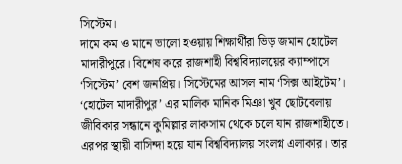সিস্টেম।
দামে কম ও মানে ভালো হওয়ায় শিক্ষার্থীরা ভিড় জমান হোটেল মাদারীপুরে। বিশেষ করে রাজশাহী বিশ্ববিদ্যালয়ের ক্যাম্পাসে ‘সিস্টেম’ বেশ জনপ্রিয়। সিস্টেমের আসল নাম ‘সিক্স আইটেম’। ‘হোটেল মাদারীপুর’ এর মালিক মানিক মিঞা খুব ছোটবেলায় জীবিকার সন্ধানে কুমিল্লার লাকসাম থেকে চলে যান রাজশাহীতে। এরপর স্থায়ী বাসিন্দা হয়ে যান বিশ্ববিদ্যালয় সংলগ্ন এলাকার। তার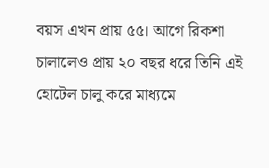বয়স এখন প্রায় ৫৫। আগে রিকশা চালালেও প্রায় ২০ বছর ধরে তিনি এই হোটেল চালু করে মাধ্যমে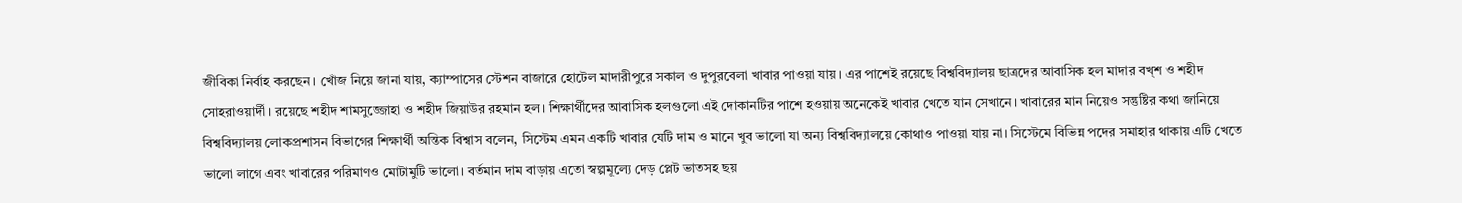জীবিকা নির্বাহ করছেন। খোঁজ নিয়ে জানা যায়, ক্যাম্পাসের স্টেশন বাজারে হোটেল মাদারীপুরে সকাল ও দুপুরবেলা খাবার পাওয়া যায়। এর পাশেই রয়েছে বিশ্ববিদ্যালয় ছাত্রদের আবাসিক হল মাদার বখ্শ ও শহীদ সোহরাওয়ার্দী। রয়েছে শহীদ শামসুজ্জোহা ও শহীদ জিয়াউর রহমান হল। শিক্ষার্থীদের আবাসিক হলগুলো এই দোকানটির পাশে হওয়ায় অনেকেই খাবার খেতে যান সেখানে। খাবারের মান নিয়েও সন্তুষ্টির কথা জানিয়ে বিশ্ববিদ্যালয় লোকপ্রশাসন বিভাগের শিক্ষার্থী অন্তিক বিশ্বাস বলেন, সিস্টেম এমন একটি খাবার যেটি দাম ও মানে খুব ভালো যা অন্য বিশ্ববিদ্যালয়ে কোথাও পাওয়া যায় না। সিস্টেমে বিভিন্ন পদের সমাহার থাকায় এটি খেতে ভালো লাগে এবং খাবারের পরিমাণও মোটামুটি ভালো। বর্তমান দাম বাড়ায় এতো স্বল্পমূল্যে দেড় প্লেট ভাতসহ ছয়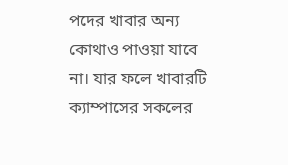পদের খাবার অন্য কোথাও পাওয়া যাবে না। যার ফলে খাবারটি ক্যাম্পাসের সকলের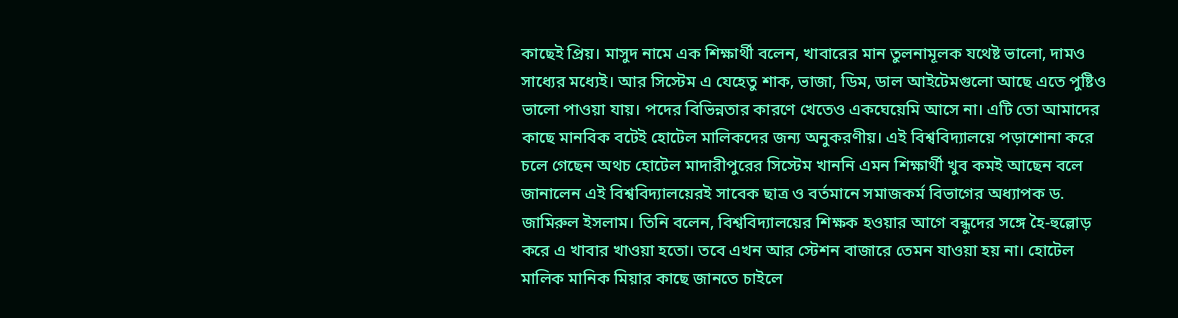কাছেই প্রিয়। মাসুদ নামে এক শিক্ষার্থী বলেন, খাবারের মান তুলনামূলক যথেষ্ট ভালো, দামও সাধ্যের মধ্যেই। আর সিস্টেম এ যেহেতু শাক, ভাজা, ডিম, ডাল আইটেমগুলো আছে এতে পুষ্টিও ভালো পাওয়া যায়। পদের বিভিন্নতার কারণে খেতেও একঘেয়েমি আসে না। এটি তো আমাদের কাছে মানবিক বটেই হোটেল মালিকদের জন্য অনুকরণীয়। এই বিশ্ববিদ্যালয়ে পড়াশোনা করে চলে গেছেন অথচ হোটেল মাদারীপুরের সিস্টেম খাননি এমন শিক্ষার্থী খুব কমই আছেন বলে জানালেন এই বিশ্ববিদ্যালয়েরই সাবেক ছাত্র ও বর্তমানে সমাজকর্ম বিভাগের অধ্যাপক ড. জামিরুল ইসলাম। তিনি বলেন, বিশ্ববিদ্যালয়ের শিক্ষক হওয়ার আগে বন্ধুদের সঙ্গে হৈ-হুল্লোড় করে এ খাবার খাওয়া হতো। তবে এখন আর স্টেশন বাজারে তেমন যাওয়া হয় না। হোটেল মালিক মানিক মিয়ার কাছে জানতে চাইলে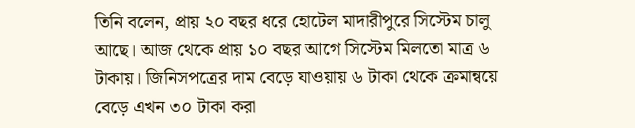তিনি বলেন, প্রায় ২০ বছর ধরে হোটেল মাদারীপুরে সিস্টেম চালু আছে। আজ থেকে প্রায় ১০ বছর আগে সিস্টেম মিলতো মাত্র ৬ টাকায়। জিনিসপত্রের দাম বেড়ে যাওয়ায় ৬ টাকা থেকে ক্রমান্বয়ে বেড়ে এখন ৩০ টাকা করা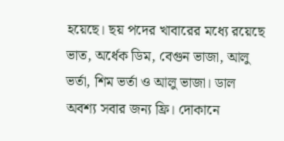হয়েছে। ছয় পদের খাবারের মধ্যে রয়েছে ভাত, অর্ধেক ডিম, বেগুন ভাজা, আলু ভর্তা, শিম ভর্তা ও আলু ভাজা। ডাল অবশ্য সবার জন্য ফ্রি। দোকানে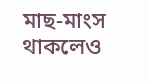মাছ-মাংস থাকলেও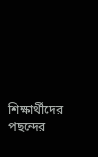শিক্ষার্থীদের পছন্দের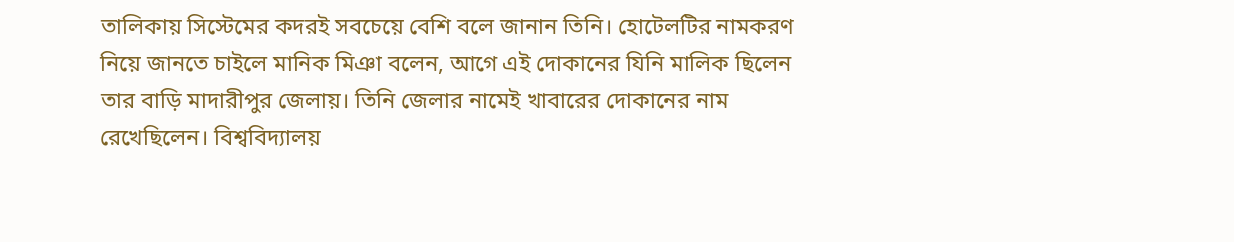তালিকায় সিস্টেমের কদরই সবচেয়ে বেশি বলে জানান তিনি। হোটেলটির নামকরণ নিয়ে জানতে চাইলে মানিক মিঞা বলেন, আগে এই দোকানের যিনি মালিক ছিলেন তার বাড়ি মাদারীপুর জেলায়। তিনি জেলার নামেই খাবারের দোকানের নাম রেখেছিলেন। বিশ্ববিদ্যালয়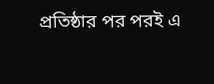প্রতিষ্ঠার পর পরই এ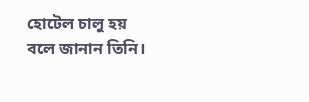হোটেল চালু হয় বলে জানান তিনি।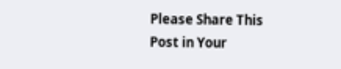Please Share This Post in Your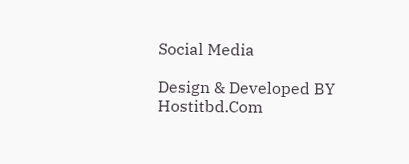Social Media

Design & Developed BY Hostitbd.Com